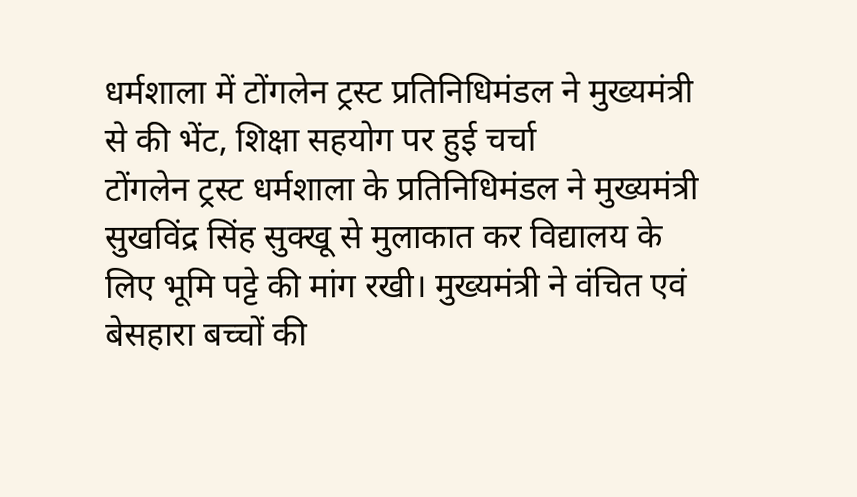धर्मशाला में टोंगलेन ट्रस्ट प्रतिनिधिमंडल ने मुख्यमंत्री से की भेंट, शिक्षा सहयोग पर हुई चर्चा
टोंगलेन ट्रस्ट धर्मशाला के प्रतिनिधिमंडल ने मुख्यमंत्री सुखविंद्र सिंह सुक्खू से मुलाकात कर विद्यालय के लिए भूमि पट्टे की मांग रखी। मुख्यमंत्री ने वंचित एवं बेसहारा बच्चों की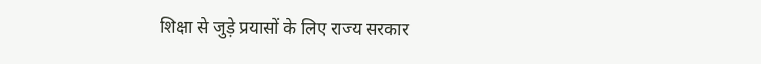शिक्षा से जुड़े प्रयासों के लिए राज्य सरकार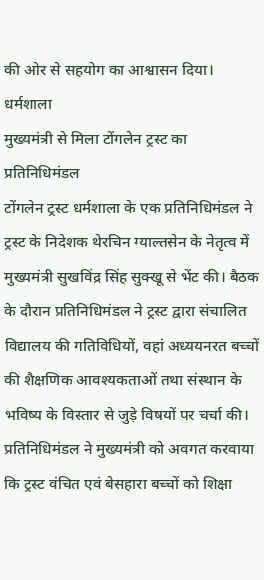की ओर से सहयोग का आश्वासन दिया।
धर्मशाला
मुख्यमंत्री से मिला टोंगलेन ट्रस्ट का प्रतिनिधिमंडल
टोंगलेन ट्रस्ट धर्मशाला के एक प्रतिनिधिमंडल ने ट्रस्ट के निदेशक थेरचिन ग्याल्तसेन के नेतृत्व में मुख्यमंत्री सुखविंद्र सिंह सुक्खू से भेंट की। बैठक के दौरान प्रतिनिधिमंडल ने ट्रस्ट द्वारा संचालित विद्यालय की गतिविधियों, वहां अध्ययनरत बच्चों की शैक्षणिक आवश्यकताओं तथा संस्थान के भविष्य के विस्तार से जुड़े विषयों पर चर्चा की। प्रतिनिधिमंडल ने मुख्यमंत्री को अवगत करवाया कि ट्रस्ट वंचित एवं बेसहारा बच्चों को शिक्षा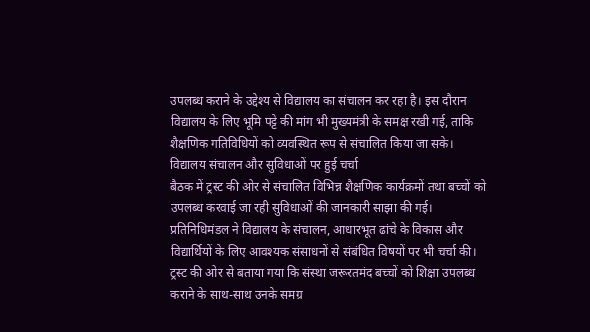उपलब्ध कराने के उद्देश्य से विद्यालय का संचालन कर रहा है। इस दौरान विद्यालय के लिए भूमि पट्टे की मांग भी मुख्यमंत्री के समक्ष रखी गई, ताकि शैक्षणिक गतिविधियों को व्यवस्थित रूप से संचालित किया जा सके।
विद्यालय संचालन और सुविधाओं पर हुई चर्चा
बैठक में ट्रस्ट की ओर से संचालित विभिन्न शैक्षणिक कार्यक्रमों तथा बच्चों को उपलब्ध करवाई जा रही सुविधाओं की जानकारी साझा की गई। प्रतिनिधिमंडल ने विद्यालय के संचालन, आधारभूत ढांचे के विकास और विद्यार्थियों के लिए आवश्यक संसाधनों से संबंधित विषयों पर भी चर्चा की। ट्रस्ट की ओर से बताया गया कि संस्था जरूरतमंद बच्चों को शिक्षा उपलब्ध कराने के साथ-साथ उनके समग्र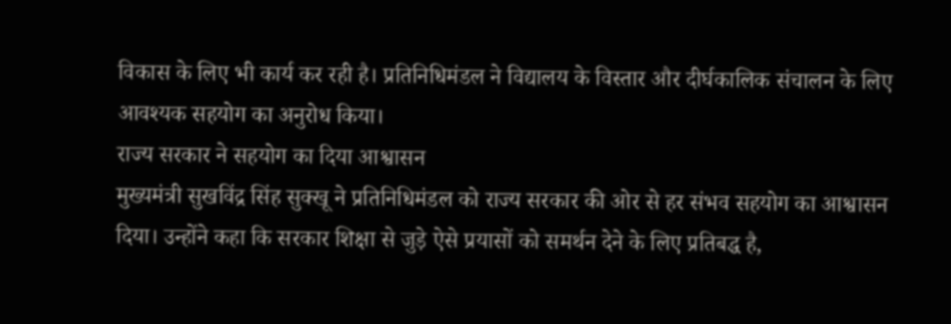विकास के लिए भी कार्य कर रही है। प्रतिनिधिमंडल ने विद्यालय के विस्तार और दीर्घकालिक संचालन के लिए आवश्यक सहयोग का अनुरोध किया।
राज्य सरकार ने सहयोग का दिया आश्वासन
मुख्यमंत्री सुखविंद्र सिंह सुक्खू ने प्रतिनिधिमंडल को राज्य सरकार की ओर से हर संभव सहयोग का आश्वासन दिया। उन्होंने कहा कि सरकार शिक्षा से जुड़े ऐसे प्रयासों को समर्थन देने के लिए प्रतिबद्ध है,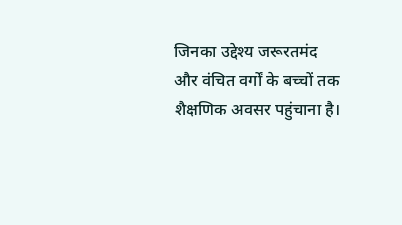जिनका उद्देश्य जरूरतमंद और वंचित वर्गों के बच्चों तक शैक्षणिक अवसर पहुंचाना है।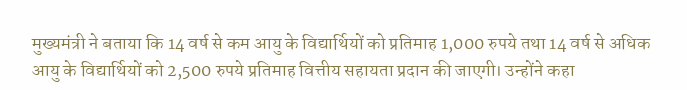मुख्यमंत्री ने बताया कि 14 वर्ष से कम आयु के विद्यार्थियों को प्रतिमाह 1,000 रुपये तथा 14 वर्ष से अधिक आयु के विद्यार्थियों को 2,500 रुपये प्रतिमाह वित्तीय सहायता प्रदान की जाएगी। उन्होंने कहा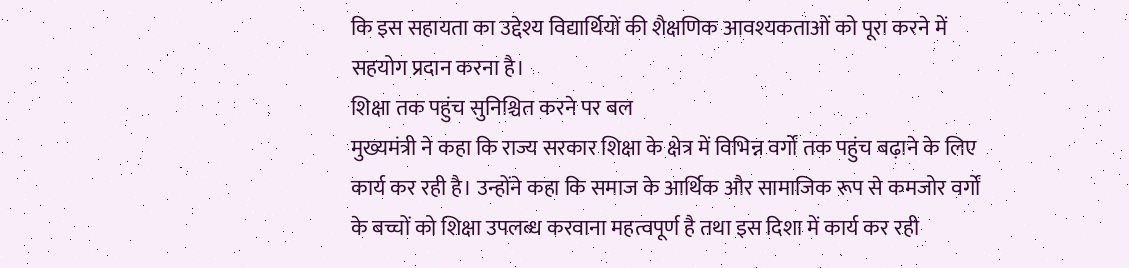कि इस सहायता का उद्देश्य विद्यार्थियों की शैक्षणिक आवश्यकताओं को पूरा करने में सहयोग प्रदान करना है।
शिक्षा तक पहुंच सुनिश्चित करने पर बल
मुख्यमंत्री ने कहा कि राज्य सरकार शिक्षा के क्षेत्र में विभिन्न वर्गों तक पहुंच बढ़ाने के लिए कार्य कर रही है। उन्होंने कहा कि समाज के आर्थिक और सामाजिक रूप से कमजोर वर्गों के बच्चों को शिक्षा उपलब्ध करवाना महत्वपूर्ण है तथा इस दिशा में कार्य कर रही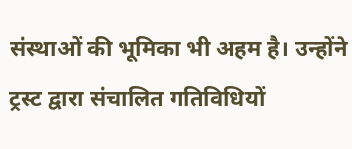संस्थाओं की भूमिका भी अहम है। उन्होंने ट्रस्ट द्वारा संचालित गतिविधियों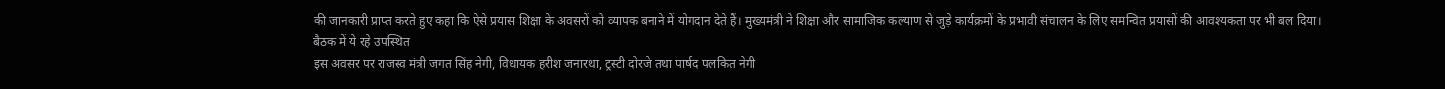की जानकारी प्राप्त करते हुए कहा कि ऐसे प्रयास शिक्षा के अवसरों को व्यापक बनाने में योगदान देते हैं। मुख्यमंत्री ने शिक्षा और सामाजिक कल्याण से जुड़े कार्यक्रमों के प्रभावी संचालन के लिए समन्वित प्रयासों की आवश्यकता पर भी बल दिया।
बैठक में ये रहे उपस्थित
इस अवसर पर राजस्व मंत्री जगत सिंह नेगी, विधायक हरीश जनारथा, ट्रस्टी दोरजे तथा पार्षद पलकित नेगी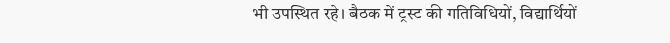भी उपस्थित रहे। बैठक में ट्रस्ट की गतिविधियों, विद्यार्थियों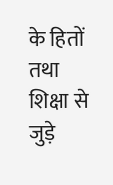के हितों तथा शिक्षा से जुड़े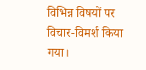विभिन्न विषयों पर विचार-विमर्श किया गया।